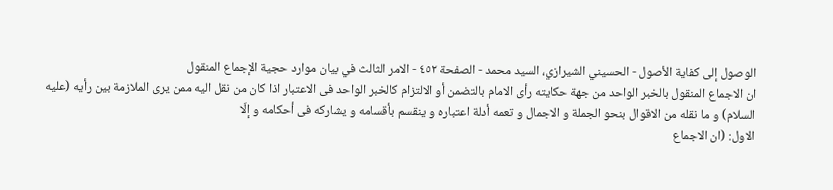الوصول إلى كفاية الأصول - الحسيني الشيرازي، السيد محمد - الصفحة ٤٥٢ - الامر الثالث في بيان موارد حجية الإجماع المنقول
ان الاجماع المنقول بالخبر الواحد من جهة حكايته رأى الامام بالتضمن أو الالتزام كالخبر الواحد فى الاعتبار اذا كان من نقل اليه ممن يرى الملازمة بين رأيه (عليه السلام) و ما نقله من الاقوال بنحو الجملة و الاجمال و تعمه أدلة اعتباره و ينقسم بأقسامه و يشاركه فى أحكامه و إلّا
الاول: (ان الاجماع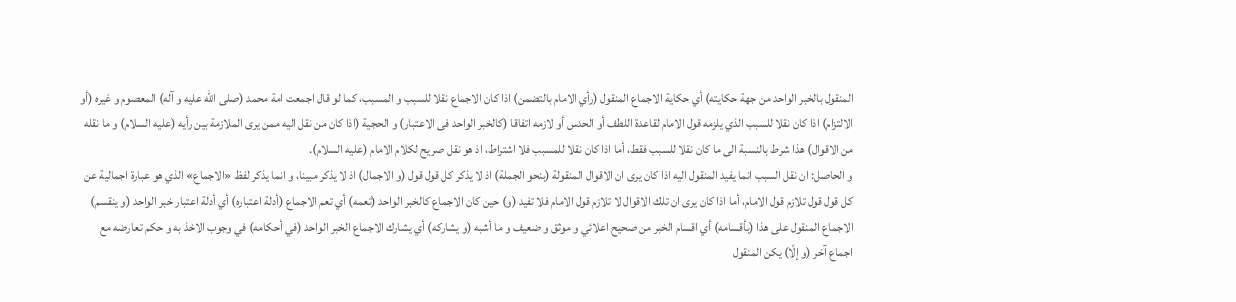المنقول بالخبر الواحد من جهة حكايته) أي حكاية الاجماع المنقول (رأي الامام بالتضمن) اذا كان الاجماع نقلا للسبب و المسبب، كما لو قال اجمعت امة محمد (صلى اللّه عليه و آله) المعصوم و غيره (أو الالتزام) اذا كان نقلا للسبب الذي يلزمه قول الامام لقاعدة اللطف أو الحدس أو لازمه اتفاقا (كالخبر الواحد فى الاعتبار) و الحجية (اذا كان من نقل اليه ممن يرى الملازمة بين رأيه (عليه السلام) و ما نقله من الاقوال) هذا شرط بالنسبة الى ما كان نقلا للسبب فقط، أما اذا كان نقلا للمسبب فلا اشتراط، اذ هو نقل صريح لكلام الامام (عليه السلام).
و الحاصل: ان نقل السبب انما يفيد المنقول اليه اذا كان يرى ان الاقوال المنقولة (بنحو الجملة) اذ لا يذكر كل قول قول (و الاجمال) اذ لا يذكر مبينا، و انما يذكر لفظ «الاجماع» الذي هو عبارة اجمالية عن كل قول قول تلازم قول الامام، أما اذا كان يرى ان تلك الاقوال لا تلازم قول الامام فلا تفيد (و) حين كان الاجماع كالخبر الواحد (تعمه) أي تعم الاجماع (أدلة اعتباره) أي أدلة اعتبار خبر الواحد (و ينقسم) الاجماع المنقول على هذا (بأقسامه) أي اقسام الخبر من صحيح اعلائي و موثق و ضعيف و ما أشبه (و يشاركه) أي يشارك الاجماع الخبر الواحد (في أحكامه) في وجوب الاخذ به و حكم تعارضه مع اجماع آخر (و إلّا) يكن المنقول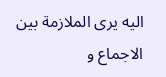اليه يرى الملازمة بين الاجماع و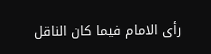رأى الامام فيما كان الناقل